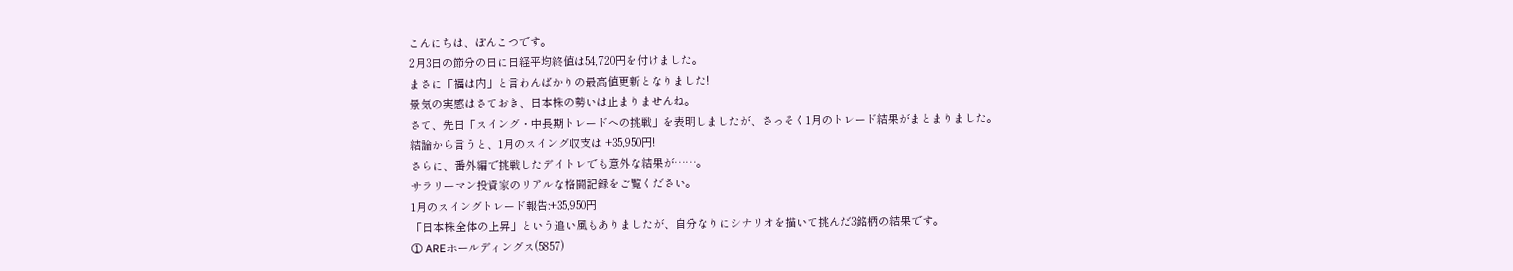こんにちは、ぽんこつです。
2月3日の節分の日に日経平均終値は54,720円を付けました。
まさに「福は内」と言わんばかりの最高値更新となりました!
景気の実感はさておき、日本株の勢いは止まりませんね。
さて、先日「スイング・中長期トレードへの挑戦」を表明しましたが、さっそく1月のトレード結果がまとまりました。
結論から言うと、1月のスイング収支は +35,950円!
さらに、番外編で挑戦したデイトレでも意外な結果が……。
サラリーマン投資家のリアルな格闘記録をご覧ください。
1月のスイングトレード報告:+35,950円
「日本株全体の上昇」という追い風もありましたが、自分なりにシナリオを描いて挑んだ3銘柄の結果です。
① AREホールディングス(5857)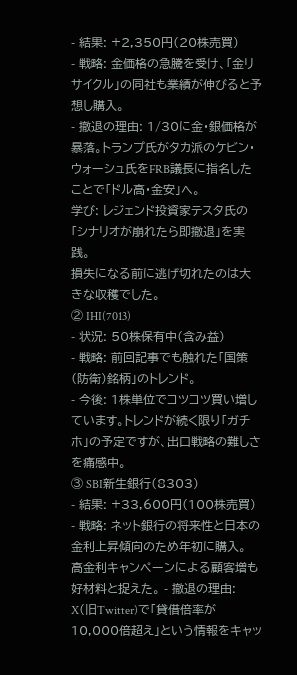- 結果: +2,350円(20株売買)
- 戦略: 金価格の急騰を受け、「金リサイクル」の同社も業績が伸びると予想し購入。
- 撤退の理由: 1/30に金・銀価格が暴落。トランプ氏がタカ派のケビン・ウォーシュ氏をFRB議長に指名したことで「ドル高・金安」へ。
学び: レジェンド投資家テスタ氏の「シナリオが崩れたら即撤退」を実践。
損失になる前に逃げ切れたのは大きな収穫でした。
② IHI(7013)
- 状況: 50株保有中(含み益)
- 戦略: 前回記事でも触れた「国策(防衛)銘柄」のトレンド。
- 今後: 1株単位でコツコツ買い増しています。トレンドが続く限り「ガチホ」の予定ですが、出口戦略の難しさを痛感中。
③ SBI新生銀行(8303)
- 結果: +33,600円(100株売買)
- 戦略: ネット銀行の将来性と日本の金利上昇傾向のため年初に購入。
高金利キャンペーンによる顧客増も好材料と捉えた。 - 撤退の理由: X(旧Twitter)で「貸借倍率が10,000倍超え」という情報をキャッ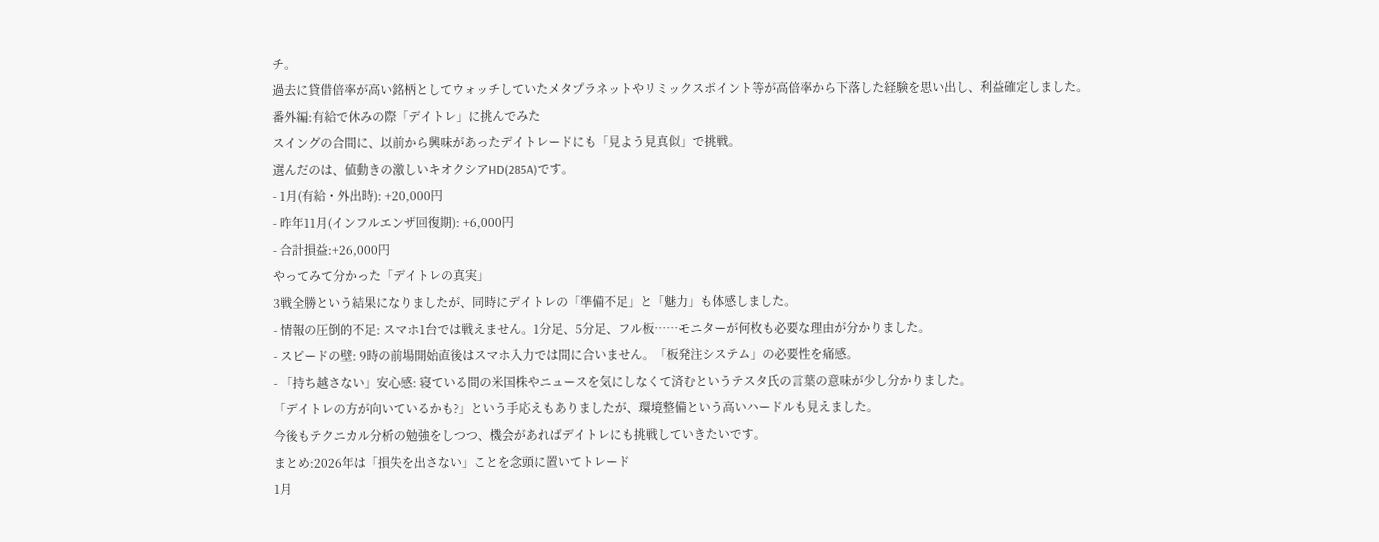チ。
過去に貸借倍率が高い銘柄としてウォッチしていたメタプラネットやリミックスポイント等が高倍率から下落した経験を思い出し、利益確定しました。
番外編:有給で休みの際「デイトレ」に挑んでみた
スイングの合間に、以前から興味があったデイトレードにも「見よう見真似」で挑戦。
選んだのは、値動きの激しいキオクシアHD(285A)です。
- 1月(有給・外出時): +20,000円
- 昨年11月(インフルエンザ回復期): +6,000円
- 合計損益:+26,000円
やってみて分かった「デイトレの真実」
3戦全勝という結果になりましたが、同時にデイトレの「準備不足」と「魅力」も体感しました。
- 情報の圧倒的不足: スマホ1台では戦えません。1分足、5分足、フル板……モニターが何枚も必要な理由が分かりました。
- スピードの壁: 9時の前場開始直後はスマホ入力では間に合いません。「板発注システム」の必要性を痛感。
- 「持ち越さない」安心感: 寝ている間の米国株やニュースを気にしなくて済むというテスタ氏の言葉の意味が少し分かりました。
「デイトレの方が向いているかも?」という手応えもありましたが、環境整備という高いハードルも見えました。
今後もテクニカル分析の勉強をしつつ、機会があればデイトレにも挑戦していきたいです。
まとめ:2026年は「損失を出さない」ことを念頭に置いてトレード
1月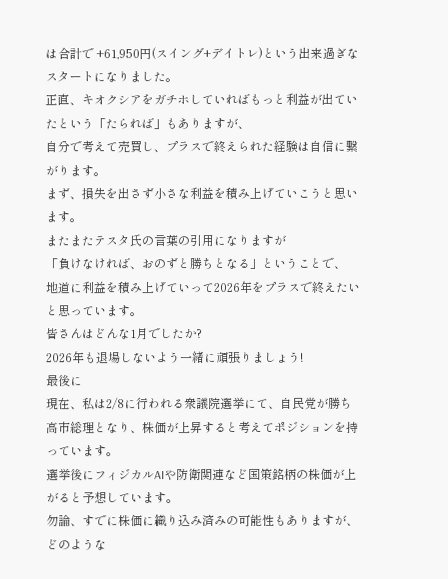は合計で +61,950円(スイング+デイトレ)という出来過ぎなスタートになりました。
正直、キオクシアをガチホしていればもっと利益が出ていたという「たられば」もありますが、
自分で考えて売買し、プラスで終えられた経験は自信に繋がります。
まず、損失を出さず小さな利益を積み上げていこうと思います。
またまたテスタ氏の言葉の引用になりますが
「負けなければ、おのずと勝ちとなる」ということで、
地道に利益を積み上げていって2026年をプラスで終えたいと思っています。
皆さんはどんな1月でしたか?
2026年も退場しないよう一緒に頑張りましょう!
最後に
現在、私は2/8に行われる衆議院選挙にて、自民党が勝ち高市総理となり、株価が上昇すると考えてポジションを持っています。
選挙後にフィジカルAIや防衛関連など国策銘柄の株価が上がると予想しています。
勿論、すでに株価に織り込み済みの可能性もありますが、
どのような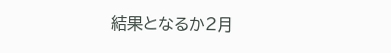結果となるか2月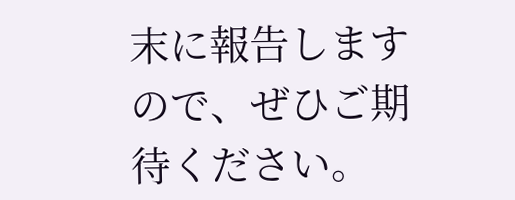末に報告しますので、ぜひご期待ください。